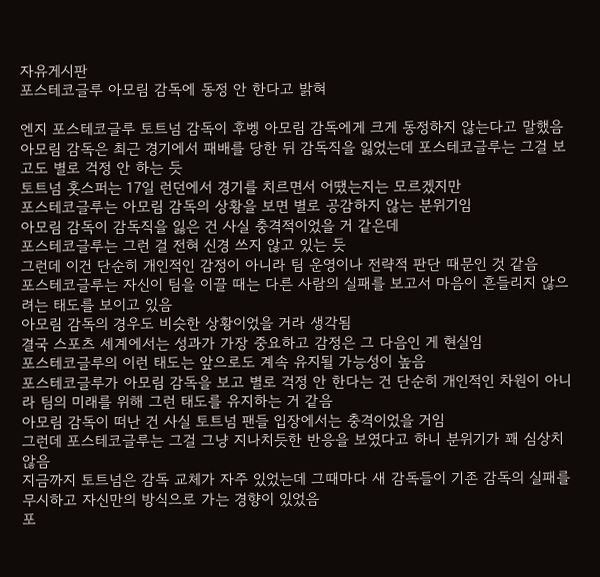자유게시판
포스테코글루 아모림 감독에 동정 안 한다고 밝혀

엔지 포스테코글루 토트넘 감독이 후벵 아모림 감독에게 크게 동정하지 않는다고 말했음
아모림 감독은 최근 경기에서 패배를 당한 뒤 감독직을 잃었는데 포스테코글루는 그걸 보고도 별로 걱정 안 하는 듯
토트넘 홋스퍼는 17일 런던에서 경기를 치르면서 어땠는지는 모르겠지만
포스테코글루는 아모림 감독의 상황을 보면 별로 공감하지 않는 분위기임
아모림 감독이 감독직을 잃은 건 사실 충격적이었을 거 같은데
포스테코글루는 그런 걸 전혀 신경 쓰지 않고 있는 듯
그런데 이건 단순히 개인적인 감정이 아니라 팀 운영이나 전략적 판단 때문인 것 같음
포스테코글루는 자신이 팀을 이끌 때는 다른 사람의 실패를 보고서 마음이 흔들리지 않으려는 태도를 보이고 있음
아모림 감독의 경우도 비슷한 상황이었을 거라 생각됨
결국 스포츠 세계에서는 성과가 가장 중요하고 감정은 그 다음인 게 현실임
포스테코글루의 이런 태도는 앞으로도 계속 유지될 가능성이 높음
포스테코글루가 아모림 감독을 보고 별로 걱정 안 한다는 건 단순히 개인적인 차원이 아니라 팀의 미래를 위해 그런 태도를 유지하는 거 같음
아모림 감독이 떠난 건 사실 토트넘 팬들 입장에서는 충격이었을 거임
그런데 포스테코글루는 그걸 그냥 지나치듯한 반응을 보였다고 하니 분위기가 꽤 심상치 않음
지금까지 토트넘은 감독 교체가 자주 있었는데 그때마다 새 감독들이 기존 감독의 실패를 무시하고 자신만의 방식으로 가는 경향이 있었음
포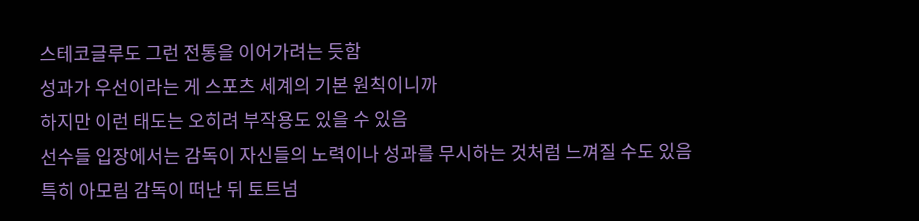스테코글루도 그런 전통을 이어가려는 듯함
성과가 우선이라는 게 스포츠 세계의 기본 원칙이니까
하지만 이런 태도는 오히려 부작용도 있을 수 있음
선수들 입장에서는 감독이 자신들의 노력이나 성과를 무시하는 것처럼 느껴질 수도 있음
특히 아모림 감독이 떠난 뒤 토트넘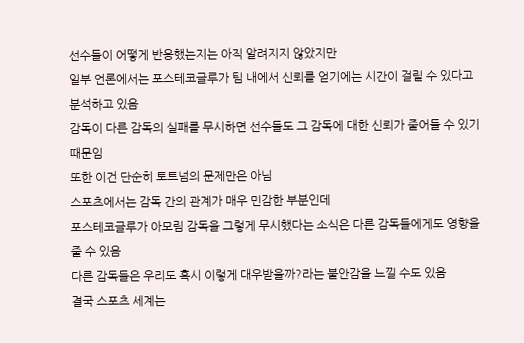선수들이 어떻게 반응했는지는 아직 알려지지 않았지만
일부 언론에서는 포스테코글루가 팀 내에서 신뢰를 얻기에는 시간이 걸릴 수 있다고 분석하고 있음
감독이 다른 감독의 실패를 무시하면 선수들도 그 감독에 대한 신뢰가 줄어들 수 있기 때문임
또한 이건 단순히 토트넘의 문제만은 아님
스포츠에서는 감독 간의 관계가 매우 민감한 부분인데
포스테코글루가 아모림 감독을 그렇게 무시했다는 소식은 다른 감독들에게도 영향을 줄 수 있음
다른 감독들은 우리도 혹시 이렇게 대우받을까?라는 불안감을 느낄 수도 있음
결국 스포츠 세계는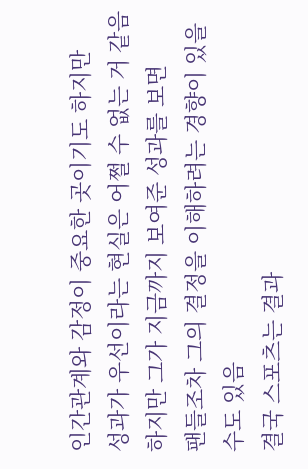인간관계와 감정이 중요한 곳이기도 하지만
성과가 우선이라는 현실은 어쩔 수 없는 거 같음
하지만 그가 지금까지 보여준 성과를 보면
팬들조차 그의 결정을 이해하려는 경향이 있을 수도 있음
결국 스포츠는 결과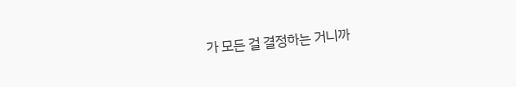가 모든 걸 결정하는 거니까